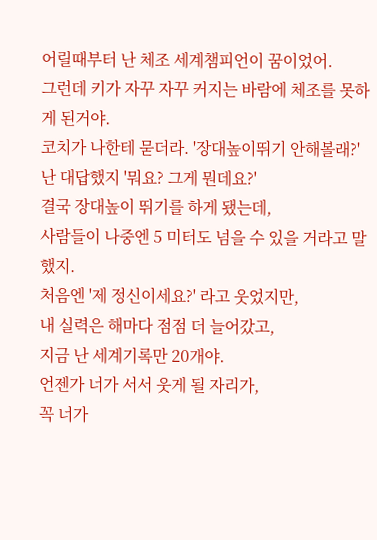어릴때부터 난 체조 세계챔피언이 꿈이었어.
그런데 키가 자꾸 자꾸 커지는 바람에 체조를 못하게 된거야.
코치가 나한테 묻더라. '장대높이뛰기 안해볼래?'
난 대답했지 '뭐요? 그게 뭔데요?'
결국 장대높이 뛰기를 하게 됐는데,
사람들이 나중엔 5 미터도 넘을 수 있을 거라고 말했지.
처음엔 '제 정신이세요?' 라고 웃었지만,
내 실력은 해마다 점점 더 늘어갔고,
지금 난 세계기록만 20개야.
언젠가 너가 서서 웃게 될 자리가,
꼭 너가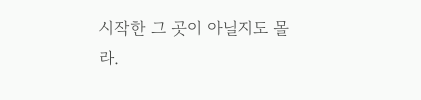시작한 그 곳이 아닐지도 몰라.